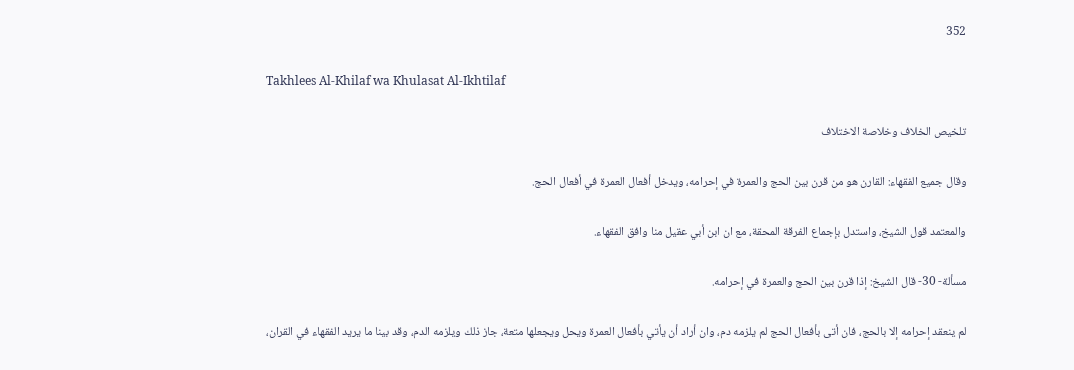352

Takhlees Al-Khilaf wa Khulasat Al-Ikhtilaf

تلخيص الخلاف وخلاصة الاختلاف

وقال جميع الفقهاء: القارن هو من قرن بين الحج والعمرة في إحرامه، ويدخل أفعال العمرة في أفعال الحج.

والمعتمد قول الشيخ، واستدل بإجماع الفرقة المحقة، مع ان ابن أبي عقيل منا وافق الفقهاء.

مسألة- 30- قال الشيخ: إذا قرن بين الحج والعمرة في إحرامه.

لم ينعقد إحرامه إلا بالحج، فان أتى بأفعال الحج لم يلزمه دم، وان أراد أن يأتي بأفعال العمرة ويحل ويجعلها متعة، جاز ذلك ويلزمه الدم، وقد بينا ما يريد الفقهاء في القران،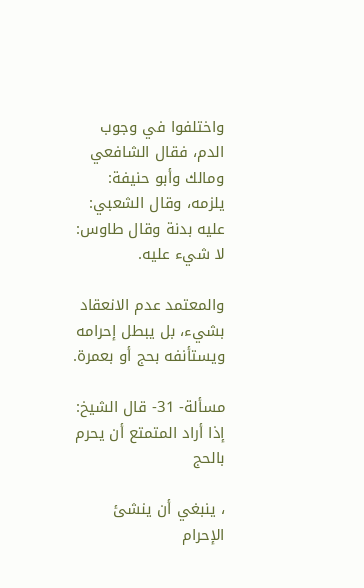واختلفوا في وجوب الدم، فقال الشافعي ومالك وأبو حنيفة: يلزمه، وقال الشعبي: عليه بدنة وقال طاوس: لا شيء عليه.

والمعتمد عدم الانعقاد بشيء، بل يبطل إحرامه ويستأنفه بحج أو بعمرة.

مسألة- 31- قال الشيخ: إذا أراد المتمتع أن يحرم بالحج

، ينبغي أن ينشئ الإحرام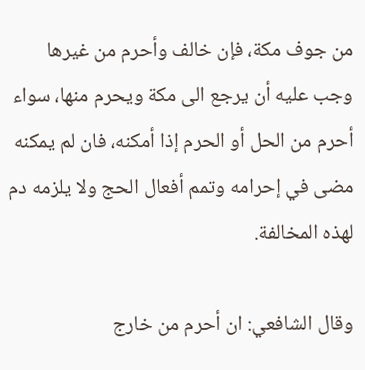من جوف مكة، فإن خالف وأحرم من غيرها وجب عليه أن يرجع الى مكة ويحرم منها، سواء أحرم من الحل أو الحرم إذا أمكنه، فان لم يمكنه مضى في إحرامه وتمم أفعال الحج ولا يلزمه دم لهذه المخالفة.

وقال الشافعي: ان أحرم من خارج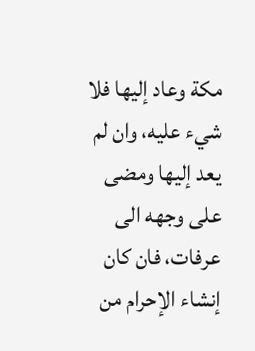مكة وعاد إليها فلا شيء عليه، وان لم يعد إليها ومضى على وجهه الى عرفات، فان كان إنشاء الإحرام من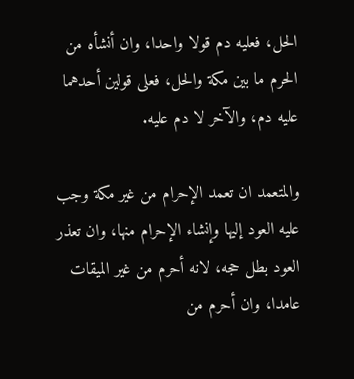الحل، فعليه دم قولا واحدا، وان أنشأه من الحرم ما بين مكة والحل، فعلى قولين أحدهما عليه دم، والآخر لا دم عليه.

والمتعمد ان تعمد الإحرام من غير مكة وجب عليه العود إليها وإنشاء الإحرام منها، وان تعذر العود بطل حجه، لانه أحرم من غير الميقات عامدا، وان أحرم من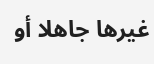غيرها جاهلا أو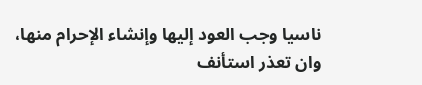ناسيا وجب العود إليها وإنشاء الإحرام منها، وان تعذر استأنف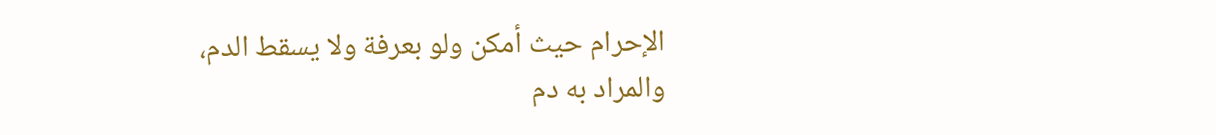الإحرام حيث أمكن ولو بعرفة ولا يسقط الدم، والمراد به دم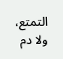التمتع، ولا دم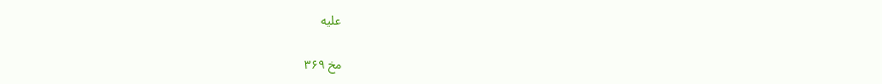عليه

مخ ۳۶۹